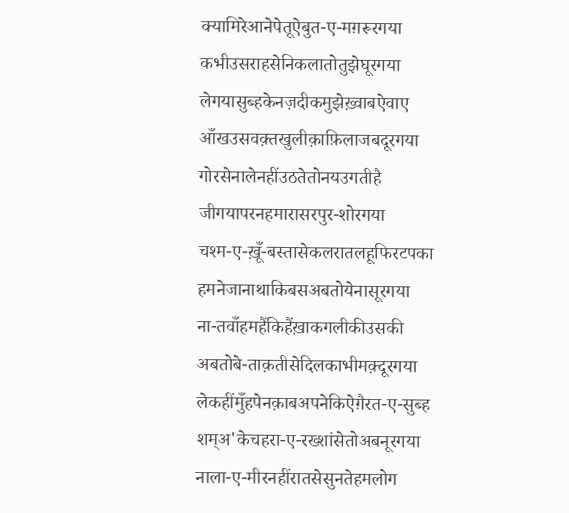क्यामिरेआनेपेतूऐबुत-ए-मग़रूरगया
कभीउसराहसेनिकलातोतुझेघूरगया
लेगयासुब्हकेनज़दीकमुझेख़्वाबऐवाए
आँखउसवक़्तखुलीक़ाफ़िलाजबदूरगया
गोरसेनालेनहींउठतेतोनयउगतीहै
जीगयापरनहमारासरपुर-शोरगया
चश्म-ए-ख़ूँ-बस्तासेकलरातलहूफिरटपका
हमनेजानाथाकिबसअबतोयेनासूरगया
ना-तवाँहमहैंकिहैंख़ाकगलीकीउसकी
अबतोबे-ताक़तीसेदिलकाभीमक़्दूरगया
लेकहींमुँहपेनक़ाबअपनेकिऐग़ैरत-ए-सुब्ह
शम्अ'केचहरा-ए-रख्शांसेतोअबनूरगया
नाला-ए-मीरनहींरातसेसुनतेहमलोग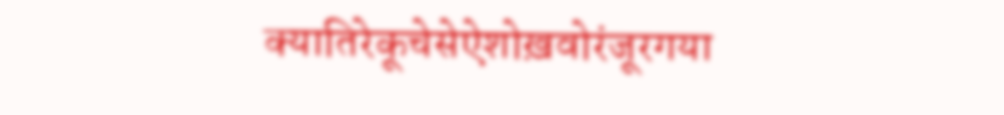क्यातिरेकूचेसेऐशोख़वोरंजूरगया